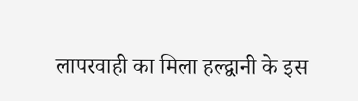लापरवाही का मिला हल्द्वानी के इस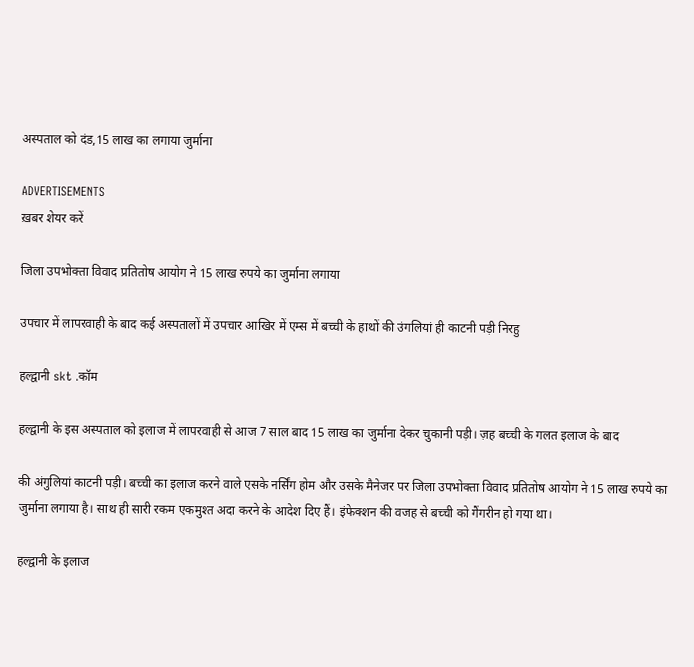अस्पताल को दंड,15 लाख का लगाया जुर्माना

ADVERTISEMENTS
ख़बर शेयर करें

जिला उपभोक्ता विवाद प्रतितोष आयोग ने 15 लाख रुपये का जुर्माना लगाया

उपचार में लापरवाही के बाद कई अस्पतालों में उपचार आखिर में एम्स में बच्ची के हाथों की उंगलियां ही काटनी पड़ी निरहु

हल्द्वानी skt .कॉम

हल्द्वानी के इस अस्पताल को इलाज में लापरवाही से आज 7 साल बाद 15 लाख का जुर्माना देकर चुकानी पड़ी। ज़ह बच्ची के गलत इलाज के बाद

की अंगुलियां काटनी पड़ी। बच्ची का इलाज करने वाले एसके नर्सिंग होम और उसके मैनेजर पर जिला उपभोक्ता विवाद प्रतितोष आयोग ने 15 लाख रुपये का जुर्माना लगाया है। साथ ही सारी रकम एकमुश्त अदा करने के आदेश दिए हैं। इंफेक्शन की वजह से बच्ची को गैंगरीन हो गया था।

हल्द्वानी के इलाज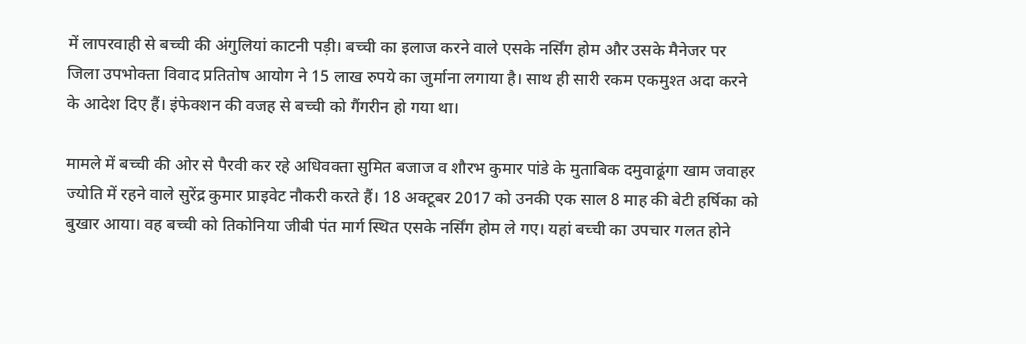में लापरवाही से बच्ची की अंगुलियां काटनी पड़ी। बच्ची का इलाज करने वाले एसके नर्सिंग होम और उसके मैनेजर पर जिला उपभोक्ता विवाद प्रतितोष आयोग ने 15 लाख रुपये का जुर्माना लगाया है। साथ ही सारी रकम एकमुश्त अदा करने के आदेश दिए हैं। इंफेक्शन की वजह से बच्ची को गैंगरीन हो गया था।

मामले में बच्ची की ओर से पैरवी कर रहे अधिवक्ता सुमित बजाज व शौरभ कुमार पांडे के मुताबिक दमुवाढूंगा खाम जवाहर ज्योति में रहने वाले सुरेंद्र कुमार प्राइवेट नौकरी करते हैं। 18 अक्टूबर 2017 को उनकी एक साल 8 माह की बेटी हर्षिका को बुखार आया। वह बच्ची को तिकोनिया जीबी पंत मार्ग स्थित एसके नर्सिंग होम ले गए। यहां बच्ची का उपचार गलत होने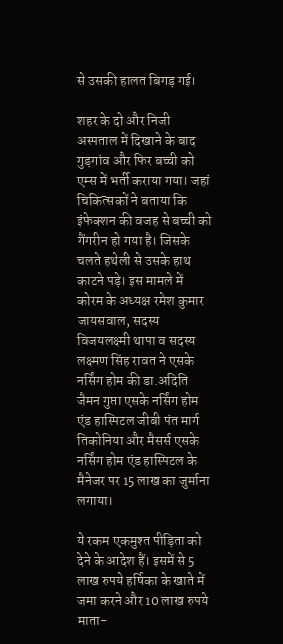से उसकी हालत बिगड़ गई।

शहर के दो और निजी अस्पताल में दिखाने के बाद गुड़गांव और फिर बच्ची को एम्स में भर्ती कराया गया। जहां चिकित्सकों ने बताया कि इंफेक्शन की वजह से बच्ची को गैंगरीन हो गया है। जिसके चलते हथेली से उसके हाथ काटने पड़े। इस मामले में कोरम के अध्यक्ष रमेश कुमार जायसवाल, सदस्य विजयलक्ष्मी थापा व सदस्य लक्ष्मण सिंह रावत ने एसके नर्सिंग होम की डा.अदिति जैमन गुप्ता एसके नर्सिंग होम एंड हास्पिटल जीबी पंत मार्ग तिकोनिया और मैसर्स एसके नर्सिंग होम एंड हास्पिटल के मैनेजर पर 15 लाख का जुर्माना लगाया।

ये रकम एकमुश्त पीड़िता को देने के आदेश हैं। इसमें से 5 लाख रुपये हर्षिका के खाते में जमा करने और 10 लाख रुपये माता-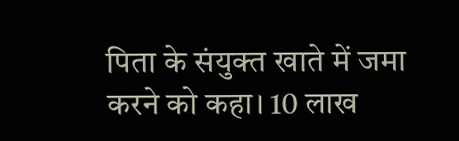पिता के संयुक्त खाते में जमा करने को कहा। 10 लाख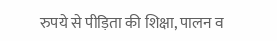रुपये से पीड़िता की शिक्षा, पालन व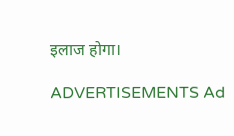इलाज होगा।

ADVERTISEMENTS Ad